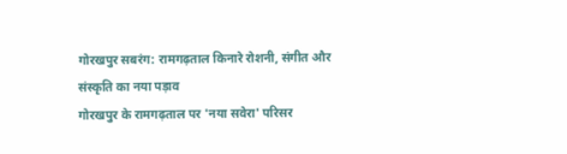गोरखपुर सबरंग: रामगढ़ताल किनारे रोशनी, संगीत और संस्कृति का नया पड़ाव
गोरखपुर के रामगढ़ताल पर 'नया सवेरा' परिसर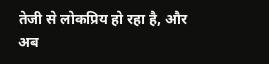तेजी से लोकप्रिय हो रहा है, और अब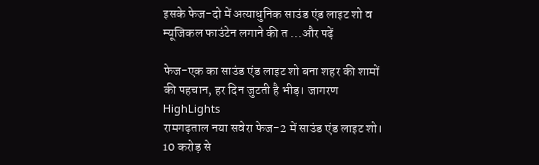इसके फेज-दो में अत्याधुनिक साउंड एंड लाइट शो व म्यूजिकल फाउंटेन लगाने की त ...और पढ़ें

फेज-एक का साउंड एंड लाइट शो बना शहर की शामों की पहचान, हर दिन जुटती है भीड़। जागरण
HighLights
रामगढ़ताल नया सवेरा फेज-2 में साउंड एंड लाइट शो।
10 करोड़ से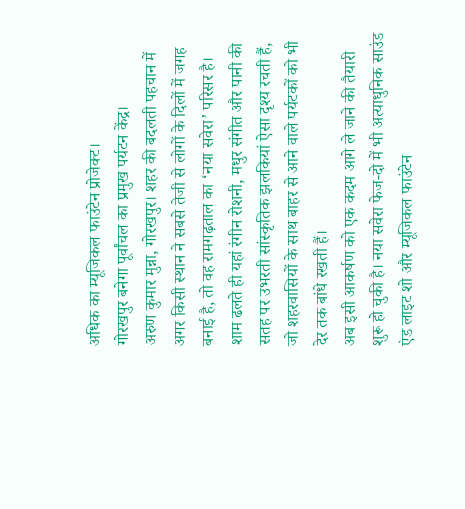अधिक का म्यूजिकल फाउंटेन प्रोजेक्ट।
गोरखपुर बनेगा पूर्वांचल का प्रमुख पर्यटन केंद्र।
अरुण कुमार मुन्ना, गोरखपुर। शहर की बदलती पहचान में अगर किसी स्थान ने सबसे तेजी से लोगों के दिलों में जगह बनाई है, तो वह रामगढ़ताल का ‘नया सवेरा’ परिसर है। शाम ढलते ही यहां रंगीन रोशनी, मधुर संगीत और पानी की सतह पर उभरती सांस्कृतिक झलकियां ऐसा दृश्य रचती हैं, जो शहरवासियों के साथ बाहर से आने वाले पर्यटकों को भी देर तक बांधे रखती हैं।
अब इसी आकर्षण को एक कदम आगे ले जाने की तैयारी शुरू हो चुकी है। नया सवेरा फेज-दो में भी अत्याधुनिक साउंड एंड लाइट शो और म्यूजिकल फाउंटेन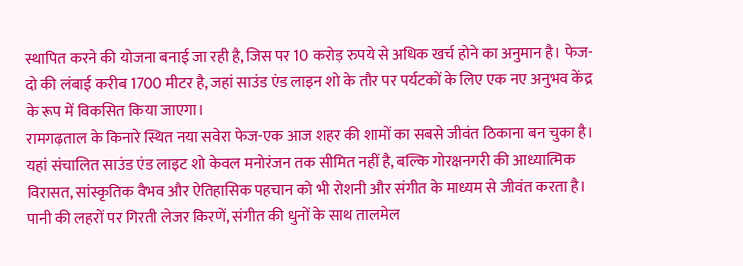स्थापित करने की योजना बनाई जा रही है, जिस पर 10 करोड़ रुपये से अधिक खर्च होने का अनुमान है। फेज-दो की लंबाई करीब 1700 मीटर है, जहां साउंड एंड लाइन शो के तौर पर पर्यटकों के लिए एक नए अनुभव केंद्र के रूप में विकसित किया जाएगा।
रामगढ़ताल के किनारे स्थित नया सवेरा फेज-एक आज शहर की शामों का सबसे जीवंत ठिकाना बन चुका है। यहां संचालित साउंड एंड लाइट शो केवल मनोरंजन तक सीमित नहीं है, बल्कि गोरक्षनगरी की आध्यात्मिक विरासत, सांस्कृतिक वैभव और ऐतिहासिक पहचान को भी रोशनी और संगीत के माध्यम से जीवंत करता है।
पानी की लहरों पर गिरती लेजर किरणें, संगीत की धुनों के साथ तालमेल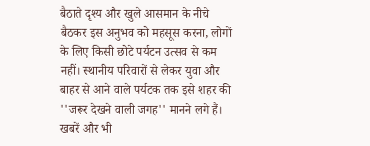बैठाते दृश्य और खुले आसमान के नीचे बैठकर इस अनुभव को महसूस करना, लोगों के लिए किसी छोटे पर्यटन उत्सव से कम नहीं। स्थानीय परिवारों से लेकर युवा और बाहर से आने वाले पर्यटक तक इसे शहर की ''जरूर देखने वाली जगह'' मानने लगे हैं।
खबरें और भी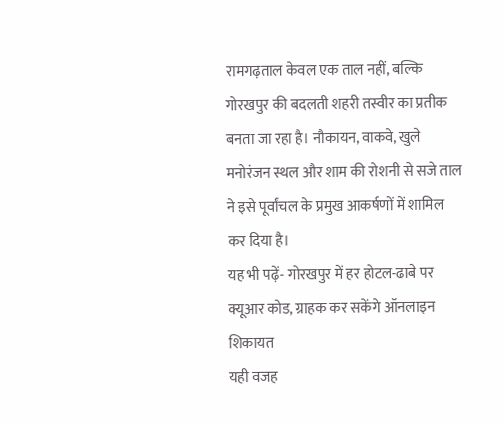रामगढ़ताल केवल एक ताल नहीं, बल्कि गोरखपुर की बदलती शहरी तस्वीर का प्रतीक बनता जा रहा है। नौकायन, वाकवे, खुले मनोरंजन स्थल और शाम की रोशनी से सजे ताल ने इसे पूर्वांचल के प्रमुख आकर्षणों में शामिल कर दिया है।
यह भी पढ़ें- गोरखपुर में हर होटल-ढाबे पर क्यूआर कोड, ग्राहक कर सकेंगे ऑनलाइन शिकायत
यही वजह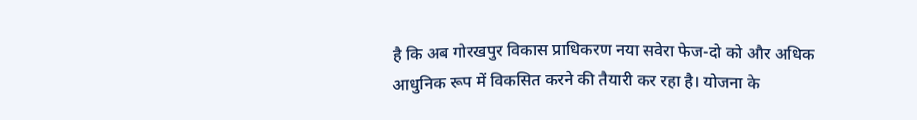है कि अब गोरखपुर विकास प्राधिकरण नया सवेरा फेज-दो को और अधिक आधुनिक रूप में विकसित करने की तैयारी कर रहा है। योजना के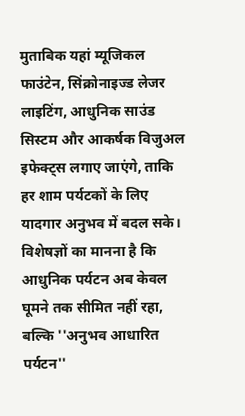मुताबिक यहां म्यूजिकल फाउंटेन, सिंक्रोनाइज्ड लेजर लाइटिंग, आधुनिक साउंड सिस्टम और आकर्षक विजुअल इफेक्ट्स लगाए जाएंगे, ताकि हर शाम पर्यटकों के लिए यादगार अनुभव में बदल सके।
विशेषज्ञों का मानना है कि आधुनिक पर्यटन अब केवल घूमने तक सीमित नहीं रहा, बल्कि ''अनुभव आधारित पर्यटन''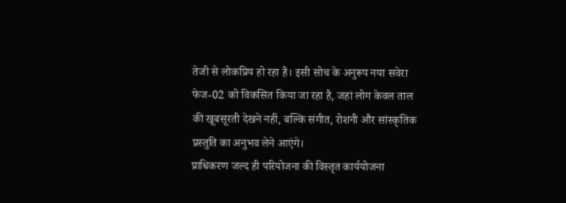तेजी से लोकप्रिय हो रहा है। इसी सोच के अनुरूप नया सवेरा फेज-02 को विकसित किया जा रहा है, जहां लोग केवल ताल की खूबसूरती देखने नहीं, बल्कि संगीत, रोशनी और सांस्कृतिक प्रस्तुति का अनुभव लेने आएंगे।
प्राधिकरण जल्द ही परियोजना की विस्तृत कार्ययोजना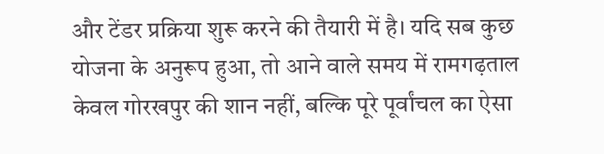और टेंडर प्रक्रिया शुरू करने की तैयारी में है। यदि सब कुछ योजना के अनुरूप हुआ, तो आने वाले समय में रामगढ़ताल केवल गोरखपुर की शान नहीं, बल्कि पूरे पूर्वांचल का ऐसा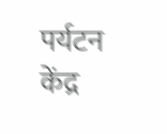पर्यटन केंद्र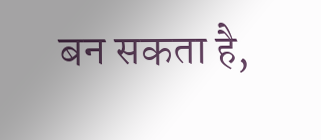बन सकता है,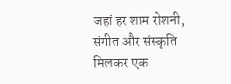जहां हर शाम रोशनी, संगीत और संस्कृति मिलकर एक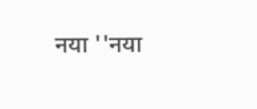नया ''नया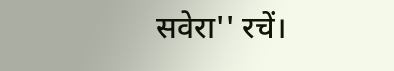सवेरा'' रचें।